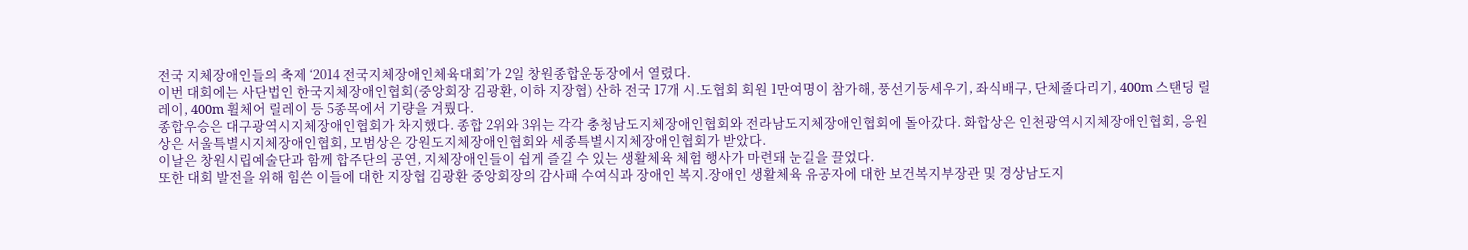전국 지체장애인들의 축제 ‘2014 전국지체장애인체육대회’가 2일 창원종합운동장에서 열렸다.
이번 대회에는 사단법인 한국지체장애인협회(중앙회장 김광환, 이하 지장협) 산하 전국 17개 시.도협회 회원 1만여명이 참가해, 풍선기둥세우기, 좌식배구, 단체줄다리기, 400m 스탠딩 릴레이, 400m 휠체어 릴레이 등 5종목에서 기량을 겨뤘다.
종합우승은 대구광역시지체장애인협회가 차지했다. 종합 2위와 3위는 각각 충청남도지체장애인협회와 전라남도지체장애인협회에 돌아갔다. 화합상은 인천광역시지체장애인협회, 응원상은 서울특별시지체장애인협회, 모범상은 강원도지체장애인협회와 세종특별시지체장애인협회가 받았다.
이날은 창원시립예술단과 함께 합주단의 공연, 지체장애인들이 쉽게 즐길 수 있는 생활체육 체험 행사가 마련돼 눈길을 끌었다.
또한 대회 발전을 위해 힘쓴 이들에 대한 지장협 김광환 중앙회장의 감사패 수여식과 장애인 복지.장애인 생활체육 유공자에 대한 보건복지부장관 및 경상남도지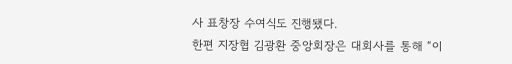사 표창장 수여식도 진행됐다.
한편 지장협 김광환 중앙회장은 대회사를 통해 “이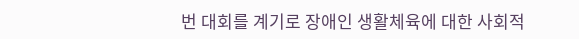번 대회를 계기로 장애인 생활체육에 대한 사회적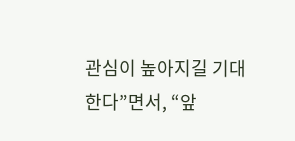관심이 높아지길 기대한다”면서, “앞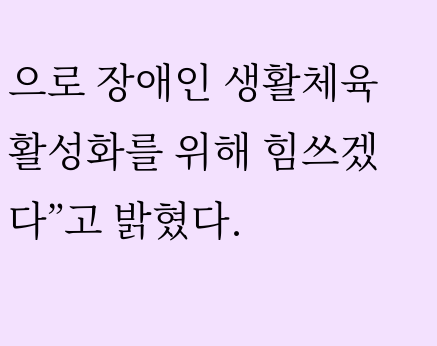으로 장애인 생활체육 활성화를 위해 힘쓰겠다”고 밝혔다.